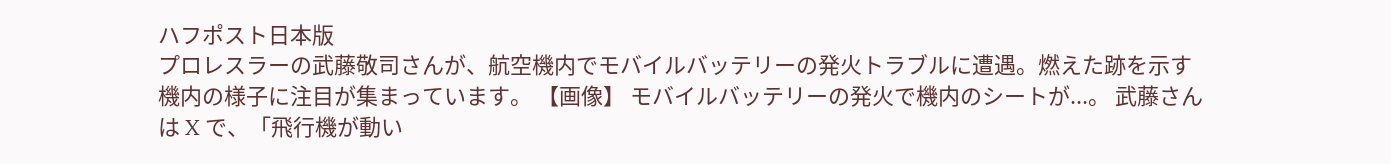ハフポスト日本版
プロレスラーの武藤敬司さんが、航空機内でモバイルバッテリーの発火トラブルに遭遇。燃えた跡を示す機内の様子に注目が集まっています。 【画像】 モバイルバッテリーの発火で機内のシートが...。 武藤さんは X で、「飛行機が動い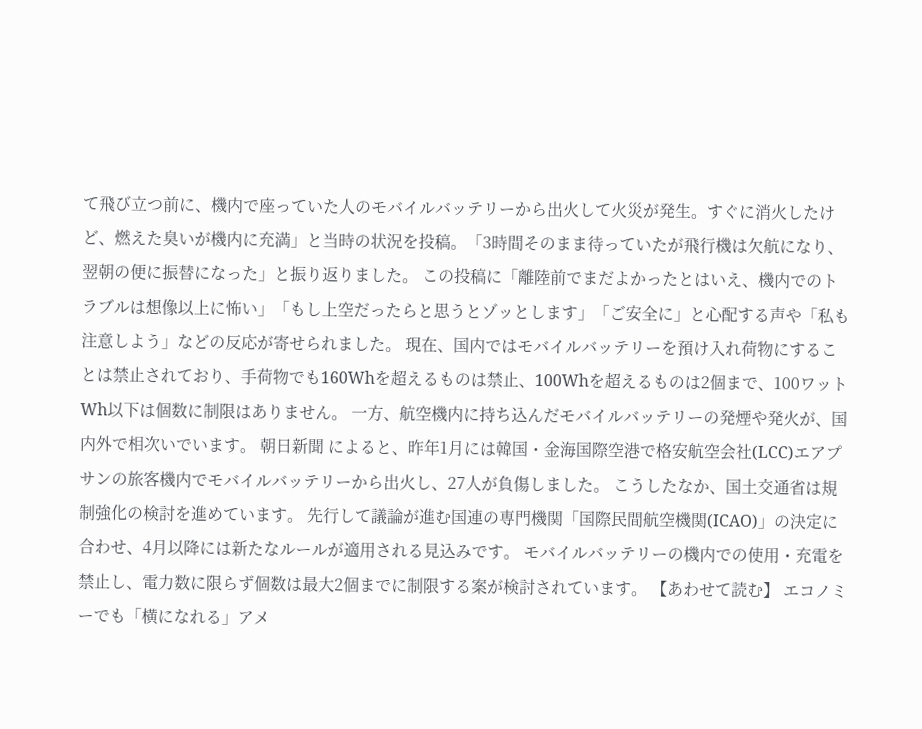て飛び立つ前に、機内で座っていた人のモバイルバッテリーから出火して火災が発生。すぐに消火したけど、燃えた臭いが機内に充満」と当時の状況を投稿。「3時間そのまま待っていたが飛行機は欠航になり、翌朝の便に振替になった」と振り返りました。 この投稿に「離陸前でまだよかったとはいえ、機内でのトラブルは想像以上に怖い」「もし上空だったらと思うとゾッとします」「ご安全に」と心配する声や「私も注意しよう」などの反応が寄せられました。 現在、国内ではモバイルバッテリーを預け入れ荷物にすることは禁止されており、手荷物でも160Whを超えるものは禁止、100Whを超えるものは2個まで、100ワットWh以下は個数に制限はありません。 一方、航空機内に持ち込んだモバイルバッテリーの発煙や発火が、国内外で相次いでいます。 朝日新聞 によると、昨年1月には韓国・金海国際空港で格安航空会社(LCC)エアプサンの旅客機内でモバイルバッテリーから出火し、27人が負傷しました。 こうしたなか、国土交通省は規制強化の検討を進めています。 先行して議論が進む国連の専門機関「国際民間航空機関(ICAO)」の決定に合わせ、4月以降には新たなルールが適用される見込みです。 モバイルバッテリーの機内での使用・充電を禁止し、電力数に限らず個数は最大2個までに制限する案が検討されています。 【あわせて読む】 エコノミーでも「横になれる」アメ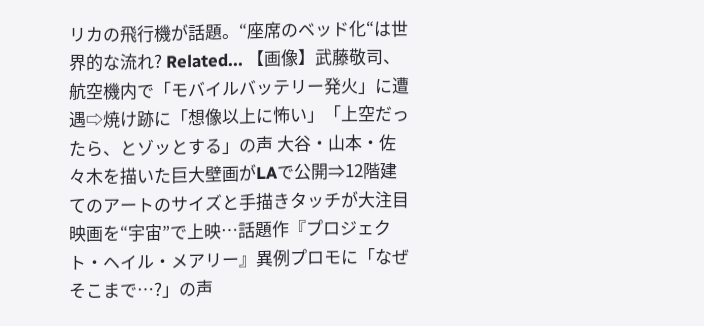リカの飛行機が話題。“座席のベッド化“は世界的な流れ? Related... 【画像】武藤敬司、航空機内で「モバイルバッテリー発火」に遭遇⇨焼け跡に「想像以上に怖い」「上空だったら、とゾッとする」の声 大谷・山本・佐々木を描いた巨大壁画がLAで公開⇒12階建てのアートのサイズと手描きタッチが大注目 映画を“宇宙”で上映…話題作『プロジェクト・ヘイル・メアリー』異例プロモに「なぜそこまで…?」の声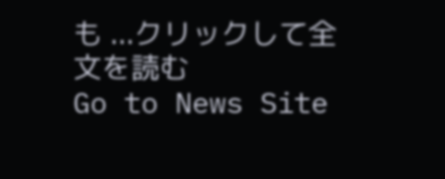も ...クリックして全文を読む
Go to News Site